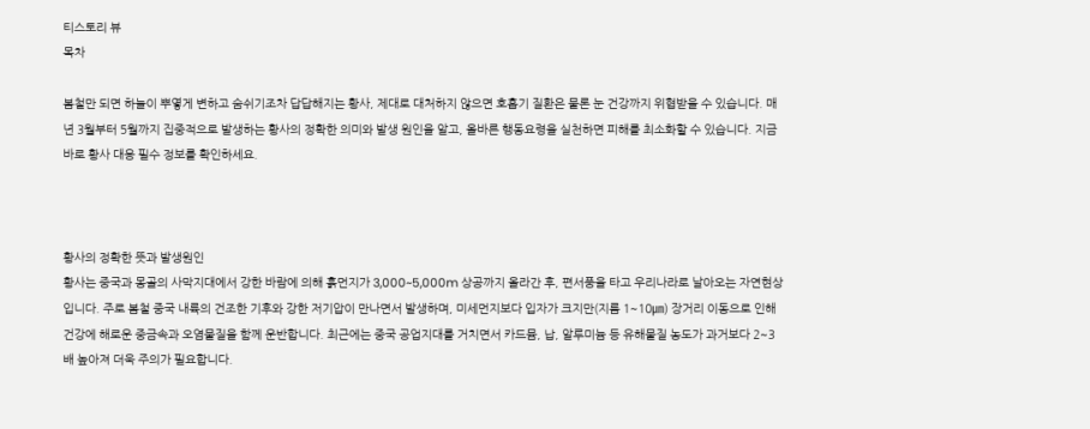티스토리 뷰
목차

봄철만 되면 하늘이 뿌옇게 변하고 숨쉬기조차 답답해지는 황사, 제대로 대처하지 않으면 호흡기 질환은 물론 눈 건강까지 위협받을 수 있습니다. 매년 3월부터 5월까지 집중적으로 발생하는 황사의 정확한 의미와 발생 원인을 알고, 올바른 행동요령을 실천하면 피해를 최소화할 수 있습니다. 지금 바로 황사 대응 필수 정보를 확인하세요.



황사의 정확한 뜻과 발생원인
황사는 중국과 몽골의 사막지대에서 강한 바람에 의해 흙먼지가 3,000~5,000m 상공까지 올라간 후, 편서풍을 타고 우리나라로 날아오는 자연현상입니다. 주로 봄철 중국 내륙의 건조한 기후와 강한 저기압이 만나면서 발생하며, 미세먼지보다 입자가 크지만(지름 1~10㎛) 장거리 이동으로 인해 건강에 해로운 중금속과 오염물질을 함께 운반합니다. 최근에는 중국 공업지대를 거치면서 카드뮴, 납, 알루미늄 등 유해물질 농도가 과거보다 2~3배 높아져 더욱 주의가 필요합니다.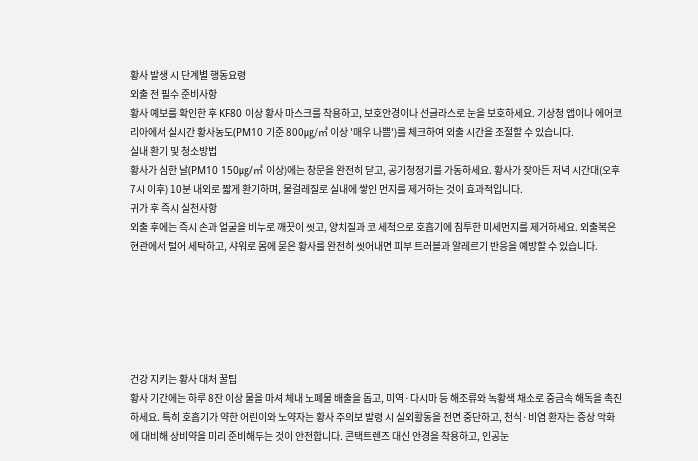황사 발생 시 단계별 행동요령
외출 전 필수 준비사항
황사 예보를 확인한 후 KF80 이상 황사 마스크를 착용하고, 보호안경이나 선글라스로 눈을 보호하세요. 기상청 앱이나 에어코리아에서 실시간 황사농도(PM10 기준 800㎍/㎥ 이상 '매우 나쁨')를 체크하여 외출 시간을 조절할 수 있습니다.
실내 환기 및 청소방법
황사가 심한 날(PM10 150㎍/㎥ 이상)에는 창문을 완전히 닫고, 공기청정기를 가동하세요. 황사가 잦아든 저녁 시간대(오후 7시 이후) 10분 내외로 짧게 환기하며, 물걸레질로 실내에 쌓인 먼지를 제거하는 것이 효과적입니다.
귀가 후 즉시 실천사항
외출 후에는 즉시 손과 얼굴을 비누로 깨끗이 씻고, 양치질과 코 세척으로 호흡기에 침투한 미세먼지를 제거하세요. 외출복은 현관에서 털어 세탁하고, 샤워로 몸에 묻은 황사를 완전히 씻어내면 피부 트러블과 알레르기 반응을 예방할 수 있습니다.






건강 지키는 황사 대처 꿀팁
황사 기간에는 하루 8잔 이상 물을 마셔 체내 노폐물 배출을 돕고, 미역·다시마 등 해조류와 녹황색 채소로 중금속 해독을 촉진하세요. 특히 호흡기가 약한 어린이와 노약자는 황사 주의보 발령 시 실외활동을 전면 중단하고, 천식·비염 환자는 증상 악화에 대비해 상비약을 미리 준비해두는 것이 안전합니다. 콘택트렌즈 대신 안경을 착용하고, 인공눈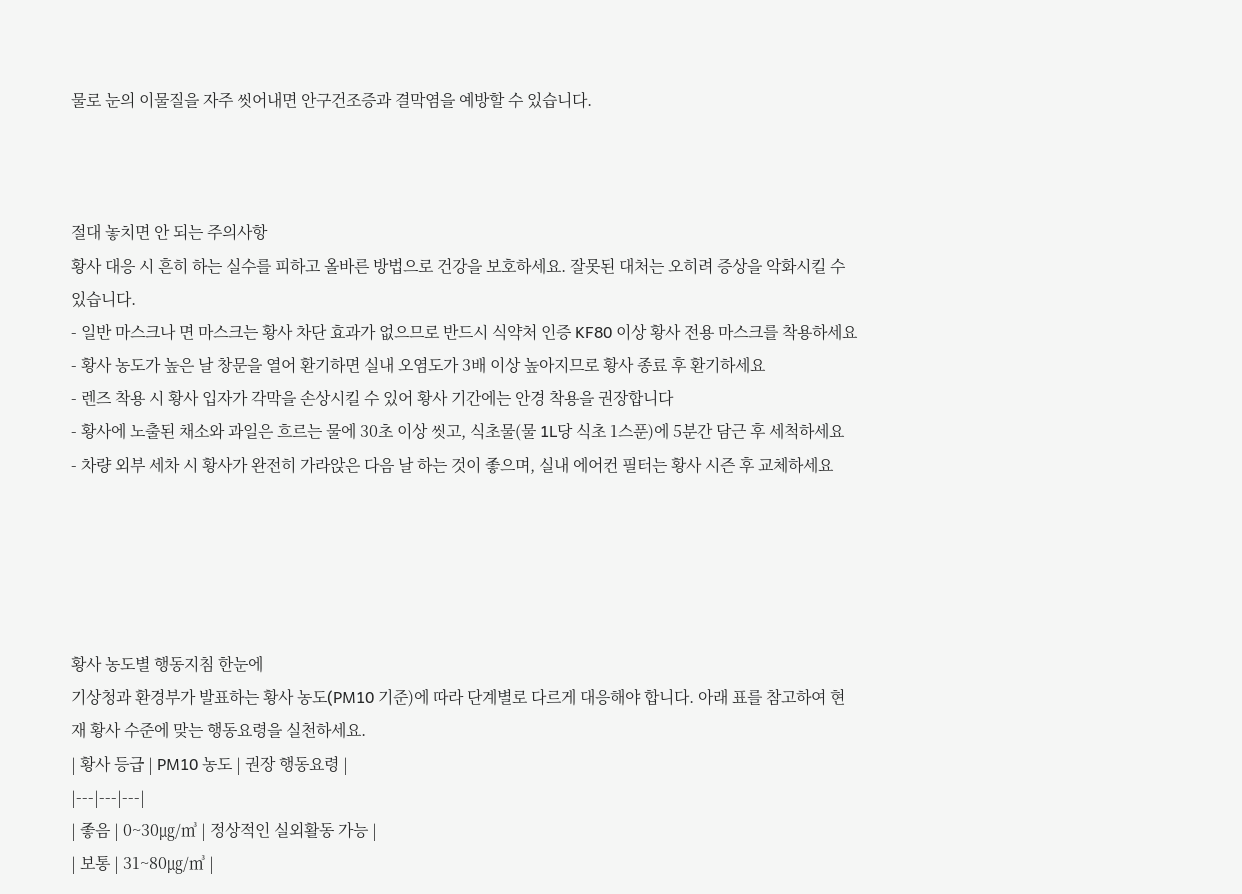물로 눈의 이물질을 자주 씻어내면 안구건조증과 결막염을 예방할 수 있습니다.



절대 놓치면 안 되는 주의사항
황사 대응 시 흔히 하는 실수를 피하고 올바른 방법으로 건강을 보호하세요. 잘못된 대처는 오히려 증상을 악화시킬 수 있습니다.
- 일반 마스크나 면 마스크는 황사 차단 효과가 없으므로 반드시 식약처 인증 KF80 이상 황사 전용 마스크를 착용하세요
- 황사 농도가 높은 날 창문을 열어 환기하면 실내 오염도가 3배 이상 높아지므로 황사 종료 후 환기하세요
- 렌즈 착용 시 황사 입자가 각막을 손상시킬 수 있어 황사 기간에는 안경 착용을 권장합니다
- 황사에 노출된 채소와 과일은 흐르는 물에 30초 이상 씻고, 식초물(물 1L당 식초 1스푼)에 5분간 담근 후 세척하세요
- 차량 외부 세차 시 황사가 완전히 가라앉은 다음 날 하는 것이 좋으며, 실내 에어컨 필터는 황사 시즌 후 교체하세요





황사 농도별 행동지침 한눈에
기상청과 환경부가 발표하는 황사 농도(PM10 기준)에 따라 단계별로 다르게 대응해야 합니다. 아래 표를 참고하여 현재 황사 수준에 맞는 행동요령을 실천하세요.
| 황사 등급 | PM10 농도 | 권장 행동요령 |
|---|---|---|
| 좋음 | 0~30㎍/㎥ | 정상적인 실외활동 가능 |
| 보통 | 31~80㎍/㎥ |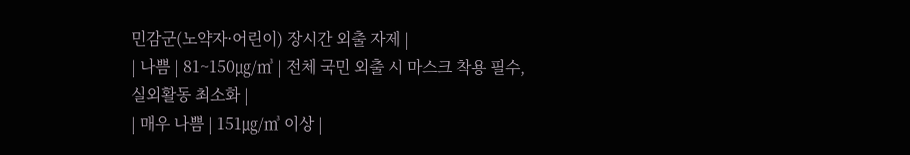민감군(노약자·어린이) 장시간 외출 자제 |
| 나쁨 | 81~150㎍/㎥ | 전체 국민 외출 시 마스크 착용 필수, 실외활동 최소화 |
| 매우 나쁨 | 151㎍/㎥ 이상 |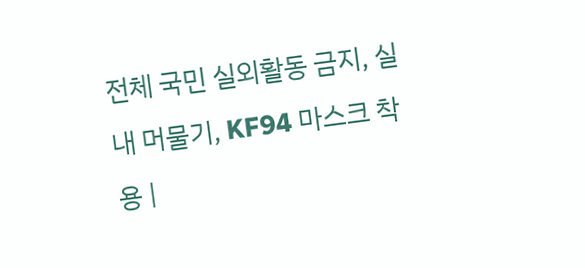전체 국민 실외활동 금지, 실내 머물기, KF94 마스크 착용 |